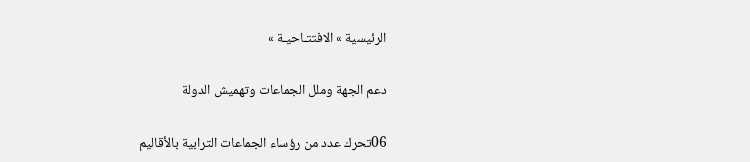الرئيسية » الافتتـاحيـة »

دعم الجهة وملل الجماعات وتهميش الدولة

06تحرك عدد من رؤساء الجماعات الترابية بالأقاليم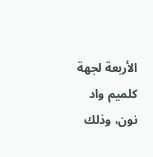الأربعة لجهة كلميم واد نون، وذلك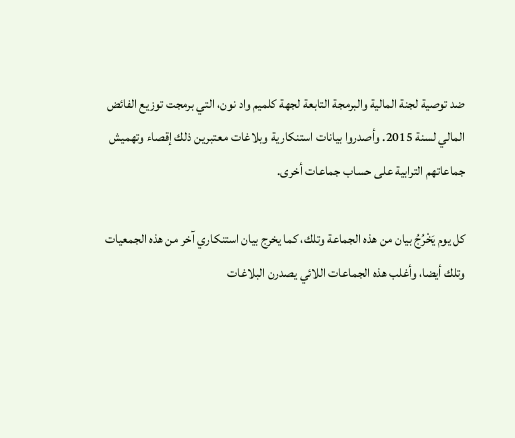ضد توصية لجنة المالية والبرمجة التابعة لجهة كلميم واد نون، التي برمجت توزيع الفائض المالي لسنة 2015. وأصدروا بيانات استنكارية وبلاغات معتبرين ذلك إقصاء وتهميش جماعاتهم الترابية على حساب جماعات أخرى.

كل يوم يَخْرُجُ بيان من هذه الجماعة وتلك، كما يخرج بيان استنكاري آخر من هذه الجمعيات وتلك أيضا، وأغلب هذه الجماعات اللائي يصدرن البلاغات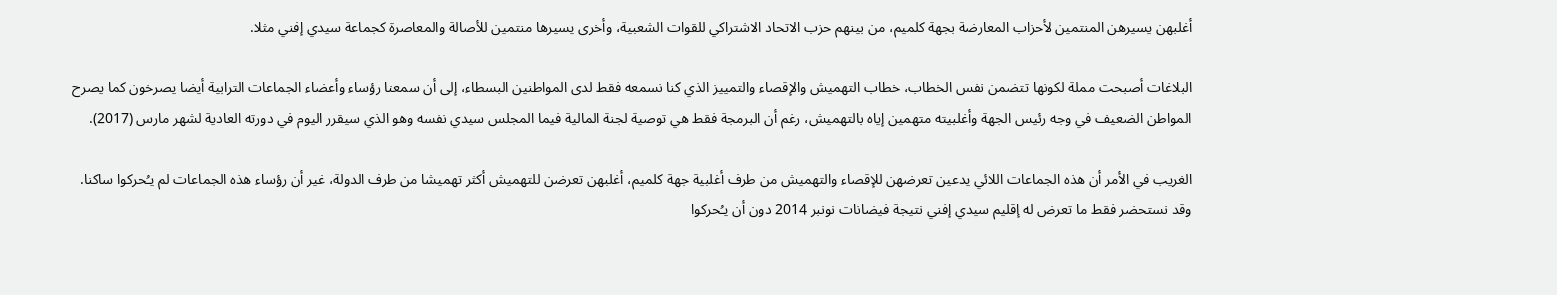أغلبهن يسيرهن المنتمين لأحزاب المعارضة بجهة كلميم، من بينهم حزب الاتحاد الاشتراكي للقوات الشعبية، وأخرى يسيرها منتمين للأصالة والمعاصرة كجماعة سيدي إفني مثلا.

البلاغات أصبحت مملة لكونها تتضمن نفس الخطاب، خطاب التهميش والإقصاء والتمييز الذي كنا نسمعه فقط لدى المواطنين البسطاء، إلى أن سمعنا رؤساء وأعضاء الجماعات الترابية أيضا يصرخون كما يصرح المواطن الضعيف في وجه رئيس الجهة وأغلبيته متهمين إياه بالتهميش، رغم أن البرمجة فقط هي توصية لجنة المالية فيما المجلس سيدي نفسه وهو الذي سيقرر اليوم في دورته العادية لشهر مارس (2017).

الغريب في الأمر أن هذه الجماعات اللائي يدعين تعرضهن للإقصاء والتهميش من طرف أغلبية جهة كلميم، أغلبهن تعرضن للتهميش أكثر تهميشا من طرف الدولة، غير أن رؤساء هذه الجماعات لم يـُحركوا ساكنا. وقد نستحضر فقط ما تعرض له إقليم سيدي إفني نتيجة فيضانات نونبر 2014 دون أن يـُحركوا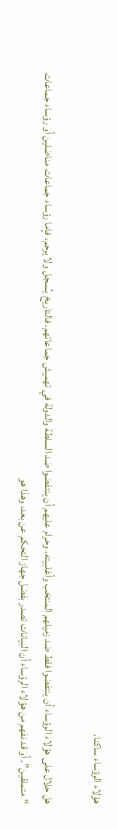هؤلاء الرؤساء ساكنا.

هل حلال على هؤلاء الرؤساء أن ينتفضوا فقط ضد زميلهم المنتخب وأغلبيته، وحرام عليهم أن ينتفضوا ضد السلطة والدولة في تهميش جماعاتهم. فالتاريخ يـُسجل ولا يرحم، فإما رؤساء جماعات مناضلين أو رؤساء جماعات “متملقين”. أو قد نفهم من هؤلاء الرؤساء أن البيانات تصدر بفضل جهاز التحكم عن بعد، وهذا هو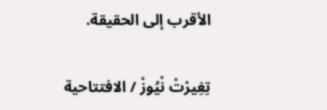الأقرب إلى الحقيقة.

تِغِيرْتْ نْيُوزْ / الافتتاحية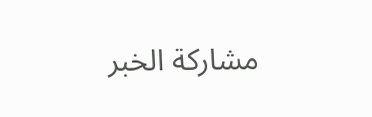مشاركة الخبر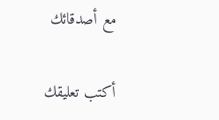مع أصدقائك

أكتب تعليقك